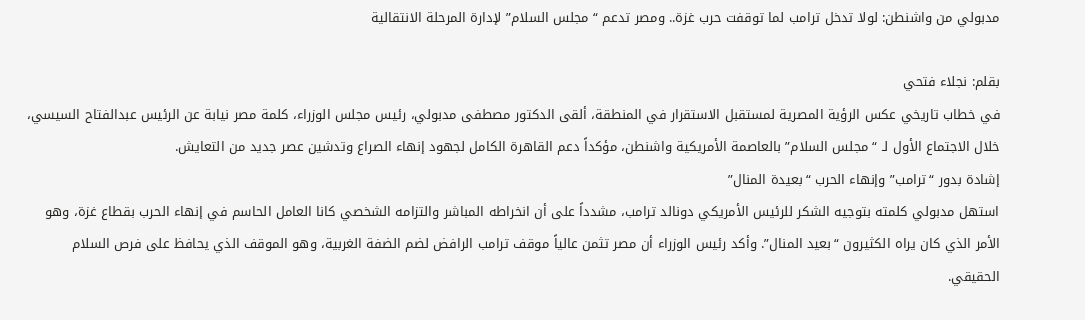مدبولي من واشنطن: لولا تدخل ترامب لما توقفت حرب غزة.. ومصر تدعم “مجلس السلام” لإدارة المرحلة الانتقالية

بقلم: نجلاء فتحي
في خطاب تاريخي عكس الرؤية المصرية لمستقبل الاستقرار في المنطقة، ألقى الدكتور مصطفى مدبولي، رئيس مجلس الوزراء، كلمة مصر نيابة عن الرئيس عبدالفتاح السيسي، خلال الاجتماع الأول لـ “مجلس السلام” بالعاصمة الأمريكية واشنطن، مؤكداً دعم القاهرة الكامل لجهود إنهاء الصراع وتدشين عصر جديد من التعايش.
إشادة بدور “ترامب” وإنهاء الحرب “بعيدة المنال”
استهل مدبولي كلمته بتوجيه الشكر للرئيس الأمريكي دونالد ترامب، مشدداً على أن انخراطه المباشر والتزامه الشخصي كانا العامل الحاسم في إنهاء الحرب بقطاع غزة، وهو الأمر الذي كان يراه الكثيرون “بعيد المنال”. وأكد رئيس الوزراء أن مصر تثمن عالياً موقف ترامب الرافض لضم الضفة الغربية، وهو الموقف الذي يحافظ على فرص السلام الحقيقي.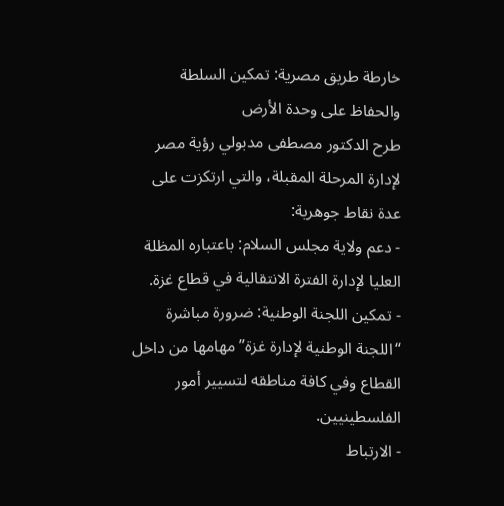خارطة طريق مصرية: تمكين السلطة والحفاظ على وحدة الأرض
طرح الدكتور مصطفى مدبولي رؤية مصر لإدارة المرحلة المقبلة، والتي ارتكزت على عدة نقاط جوهرية:
- دعم ولاية مجلس السلام: باعتباره المظلة العليا لإدارة الفترة الانتقالية في قطاع غزة.
- تمكين اللجنة الوطنية: ضرورة مباشرة “اللجنة الوطنية لإدارة غزة” مهامها من داخل القطاع وفي كافة مناطقه لتسيير أمور الفلسطينيين.
- الارتباط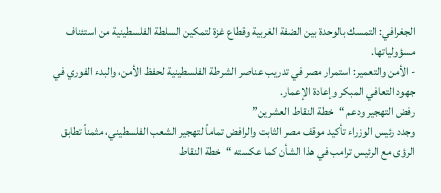الجغرافي: التمسك بالوحدة بين الضفة الغربية وقطاع غزة لتمكين السلطة الفلسطينية من استئناف مسؤولياتها.
- الأمن والتعمير: استمرار مصر في تدريب عناصر الشرطة الفلسطينية لحفظ الأمن، والبدء الفوري في جهود التعافي المبكر وإعادة الإعمار.
رفض التهجير ودعم “خطة النقاط العشرين”
وجدد رئيس الوزراء تأكيد موقف مصر الثابت والرافض تماماً لتهجير الشعب الفلسطيني، مثمناً تطابق الرؤى مع الرئيس ترامب في هذا الشأن كما عكسته “خطة النقاط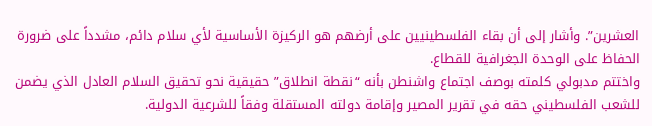العشرين”. وأشار إلى أن بقاء الفلسطينيين على أرضهم هو الركيزة الأساسية لأي سلام دائم، مشدداً على ضرورة الحفاظ على الوحدة الجغرافية للقطاع.
واختتم مدبولي كلمته بوصف اجتماع واشنطن بأنه “نقطة انطلاق” حقيقية نحو تحقيق السلام العادل الذي يضمن للشعب الفلسطيني حقه في تقرير المصير وإقامة دولته المستقلة وفقاً للشرعية الدولية.